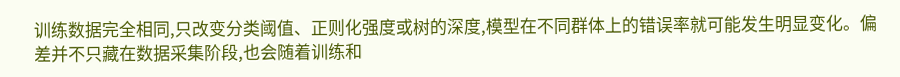训练数据完全相同,只改变分类阈值、正则化强度或树的深度,模型在不同群体上的错误率就可能发生明显变化。偏差并不只藏在数据采集阶段,也会随着训练和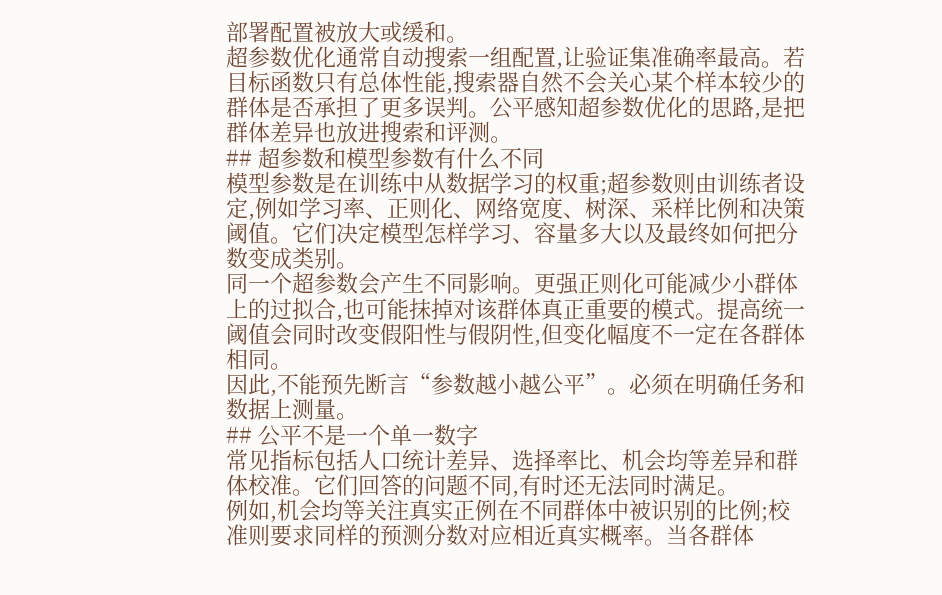部署配置被放大或缓和。
超参数优化通常自动搜索一组配置,让验证集准确率最高。若目标函数只有总体性能,搜索器自然不会关心某个样本较少的群体是否承担了更多误判。公平感知超参数优化的思路,是把群体差异也放进搜索和评测。
## 超参数和模型参数有什么不同
模型参数是在训练中从数据学习的权重;超参数则由训练者设定,例如学习率、正则化、网络宽度、树深、采样比例和决策阈值。它们决定模型怎样学习、容量多大以及最终如何把分数变成类别。
同一个超参数会产生不同影响。更强正则化可能减少小群体上的过拟合,也可能抹掉对该群体真正重要的模式。提高统一阈值会同时改变假阳性与假阴性,但变化幅度不一定在各群体相同。
因此,不能预先断言“参数越小越公平”。必须在明确任务和数据上测量。
## 公平不是一个单一数字
常见指标包括人口统计差异、选择率比、机会均等差异和群体校准。它们回答的问题不同,有时还无法同时满足。
例如,机会均等关注真实正例在不同群体中被识别的比例;校准则要求同样的预测分数对应相近真实概率。当各群体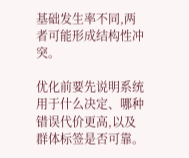基础发生率不同,两者可能形成结构性冲突。

优化前要先说明系统用于什么决定、哪种错误代价更高,以及群体标签是否可靠。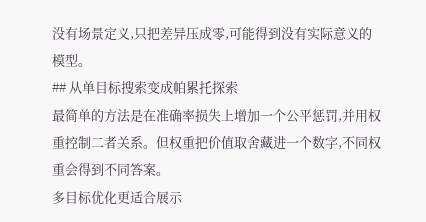没有场景定义,只把差异压成零,可能得到没有实际意义的模型。
## 从单目标搜索变成帕累托探索
最简单的方法是在准确率损失上增加一个公平惩罚,并用权重控制二者关系。但权重把价值取舍藏进一个数字,不同权重会得到不同答案。
多目标优化更适合展示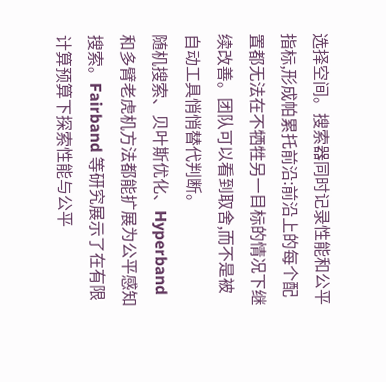选择空间。搜索器同时记录性能和公平指标,形成帕累托前沿:前沿上的每个配置都无法在不牺牲另一目标的情况下继续改善。团队可以看到取舍,而不是被自动工具悄悄替代判断。
随机搜索、贝叶斯优化、Hyperband 和多臂老虎机方法都能扩展为公平感知搜索。Fairband 等研究展示了在有限计算预算下探索性能与公平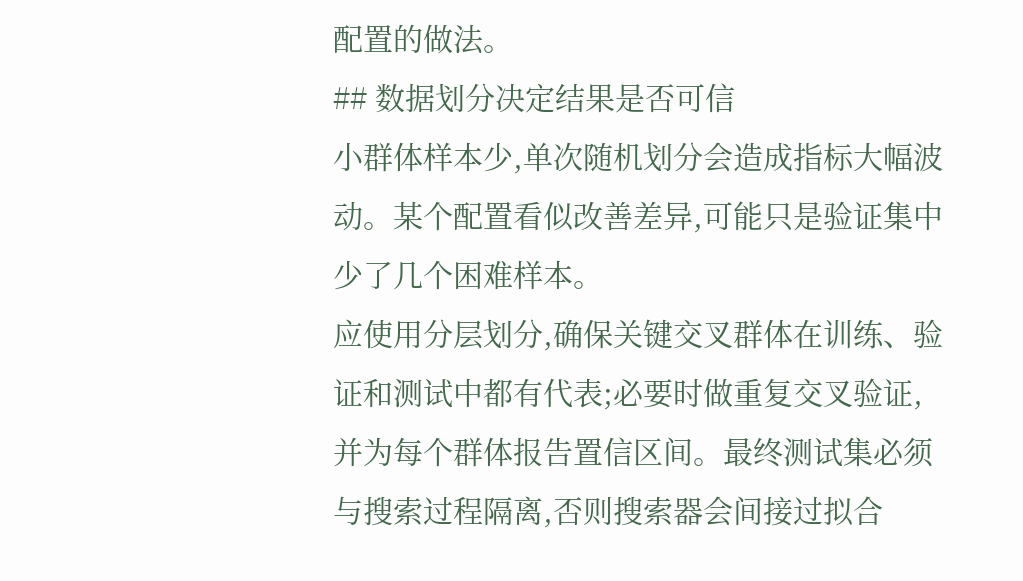配置的做法。
## 数据划分决定结果是否可信
小群体样本少,单次随机划分会造成指标大幅波动。某个配置看似改善差异,可能只是验证集中少了几个困难样本。
应使用分层划分,确保关键交叉群体在训练、验证和测试中都有代表;必要时做重复交叉验证,并为每个群体报告置信区间。最终测试集必须与搜索过程隔离,否则搜索器会间接过拟合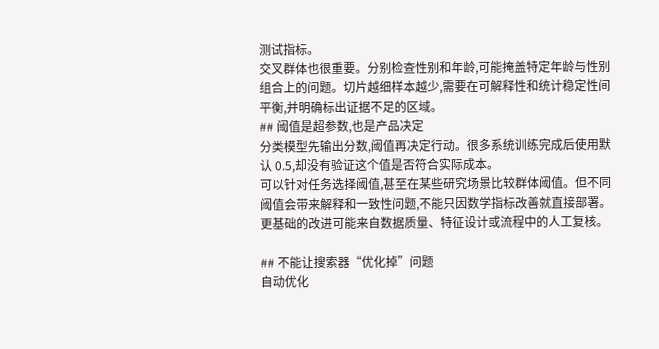测试指标。
交叉群体也很重要。分别检查性别和年龄,可能掩盖特定年龄与性别组合上的问题。切片越细样本越少,需要在可解释性和统计稳定性间平衡,并明确标出证据不足的区域。
## 阈值是超参数,也是产品决定
分类模型先输出分数,阈值再决定行动。很多系统训练完成后使用默认 0.5,却没有验证这个值是否符合实际成本。
可以针对任务选择阈值,甚至在某些研究场景比较群体阈值。但不同阈值会带来解释和一致性问题,不能只因数学指标改善就直接部署。更基础的改进可能来自数据质量、特征设计或流程中的人工复核。

## 不能让搜索器“优化掉”问题
自动优化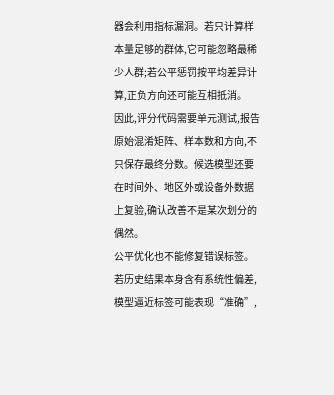器会利用指标漏洞。若只计算样本量足够的群体,它可能忽略最稀少人群;若公平惩罚按平均差异计算,正负方向还可能互相抵消。
因此,评分代码需要单元测试,报告原始混淆矩阵、样本数和方向,不只保存最终分数。候选模型还要在时间外、地区外或设备外数据上复验,确认改善不是某次划分的偶然。
公平优化也不能修复错误标签。若历史结果本身含有系统性偏差,模型逼近标签可能表现“准确”,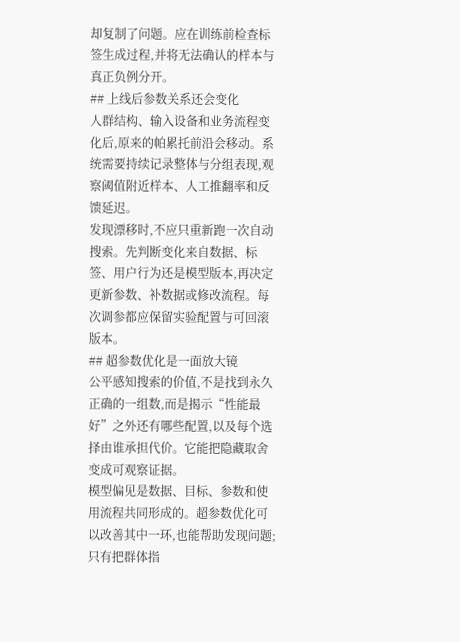却复制了问题。应在训练前检查标签生成过程,并将无法确认的样本与真正负例分开。
## 上线后参数关系还会变化
人群结构、输入设备和业务流程变化后,原来的帕累托前沿会移动。系统需要持续记录整体与分组表现,观察阈值附近样本、人工推翻率和反馈延迟。
发现漂移时,不应只重新跑一次自动搜索。先判断变化来自数据、标签、用户行为还是模型版本,再决定更新参数、补数据或修改流程。每次调参都应保留实验配置与可回滚版本。
## 超参数优化是一面放大镜
公平感知搜索的价值,不是找到永久正确的一组数,而是揭示“性能最好”之外还有哪些配置,以及每个选择由谁承担代价。它能把隐藏取舍变成可观察证据。
模型偏见是数据、目标、参数和使用流程共同形成的。超参数优化可以改善其中一环,也能帮助发现问题;只有把群体指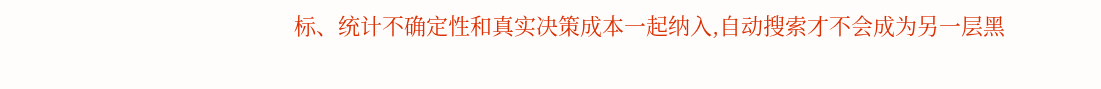标、统计不确定性和真实决策成本一起纳入,自动搜索才不会成为另一层黑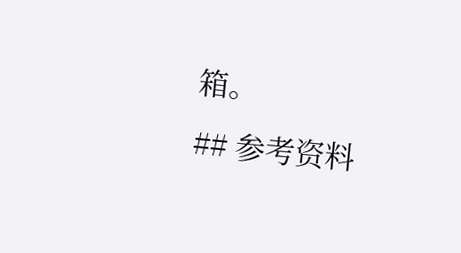箱。
## 参考资料